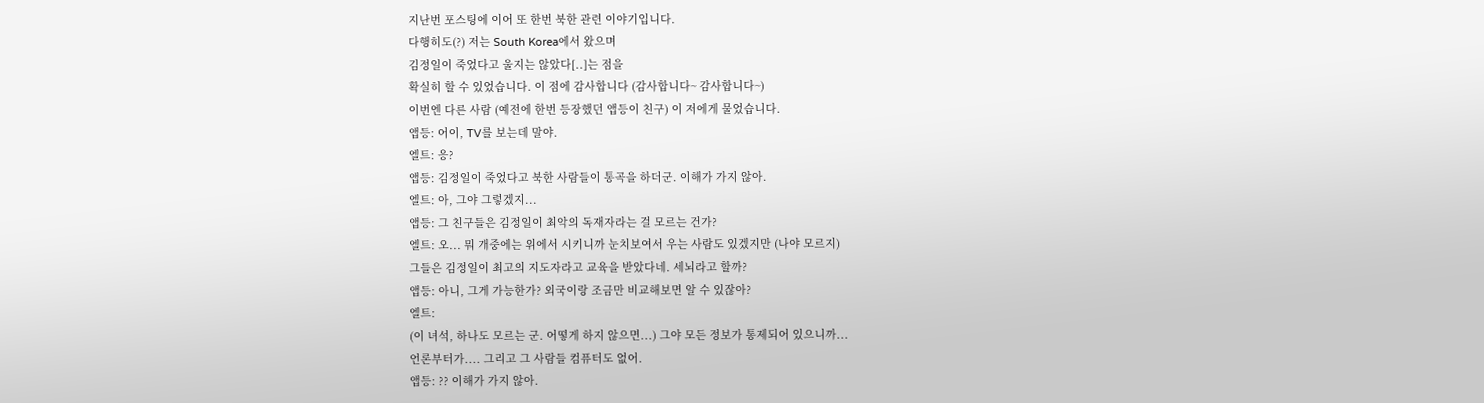지난번 포스팅에 이어 또 한번 북한 관련 이야기입니다.
다행히도(?) 저는 South Korea에서 왔으며
김정일이 죽었다고 울지는 않았다[..]는 점을
확실히 할 수 있었습니다. 이 점에 감사합니다 (감사합니다~ 감사합니다~)
이번엔 다른 사람 (예전에 한번 등장했던 앱등이 친구) 이 저에게 물었습니다.
앱등: 어이, TV를 보는데 말야.
엘트: 응?
앱등: 김정일이 죽었다고 북한 사람들이 통곡을 하더군. 이해가 가지 않아.
엘트: 아, 그야 그렇겠지...
앱등: 그 친구들은 김정일이 최악의 독재자라는 걸 모르는 건가?
엘트: 오... 뭐 개중에는 위에서 시키니까 눈치보여서 우는 사람도 있겠지만 (나야 모르지)
그들은 김정일이 최고의 지도자라고 교육을 받았다네. 세뇌라고 할까?
앱등: 아니, 그게 가능한가? 외국이랑 조금만 비교해보면 알 수 있잖아?
엘트:
(이 녀석, 하나도 모르는 군. 어떻게 하지 않으면...) 그야 모든 정보가 통제되어 있으니까...
언론부터가.... 그리고 그 사람들 컴퓨터도 없어.
앱등: ?? 이해가 가지 않아.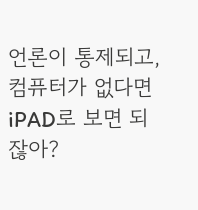언론이 통제되고, 컴퓨터가 없다면 iPAD로 보면 되잖아?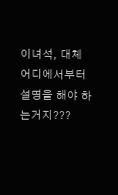이녀석, 대체 어디에서부터 설명을 해야 하는거지???